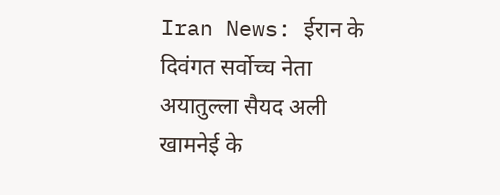Iran News: ईरान के दिवंगत सर्वोच्च नेता अयातुल्ला सैयद अली खामनेई के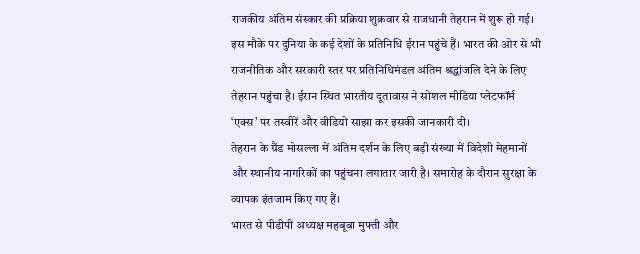राजकीय अंतिम संस्कार की प्रक्रिया शुक्रवार से राजधानी तेहरान में शुरू हो गई। इस मौके पर दुनिया के कई देशों के प्रतिनिधि ईरान पहुंचे हैं। भारत की ओर से भी राजनीतिक और सरकारी स्तर पर प्रतिनिधिमंडल अंतिम श्रद्धांजलि देने के लिए तेहरान पहुंचा है। ईरान स्थित भारतीय दूतावास ने सोशल मीडिया प्लेटफॉर्म ‘एक्स’ पर तस्वीरें और वीडियो साझा कर इसकी जानकारी दी।
तेहरान के ग्रैंड मोसल्ला में अंतिम दर्शन के लिए बड़ी संख्या में विदेशी मेहमानों और स्थानीय नागरिकों का पहुंचना लगातार जारी है। समारोह के दौरान सुरक्षा के व्यापक इंतजाम किए गए हैं।
भारत से पीडीपी अध्यक्ष महबूबा मुफ्ती और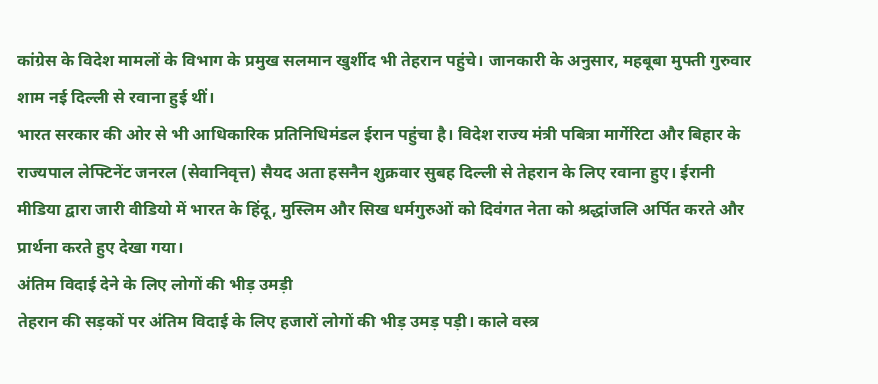कांग्रेस के विदेश मामलों के विभाग के प्रमुख सलमान खुर्शीद भी तेहरान पहुंचे। जानकारी के अनुसार, महबूबा मुफ्ती गुरुवार शाम नई दिल्ली से रवाना हुई थीं।
भारत सरकार की ओर से भी आधिकारिक प्रतिनिधिमंडल ईरान पहुंचा है। विदेश राज्य मंत्री पबित्रा मार्गेरिटा और बिहार के राज्यपाल लेफ्टिनेंट जनरल (सेवानिवृत्त) सैयद अता हसनैन शुक्रवार सुबह दिल्ली से तेहरान के लिए रवाना हुए। ईरानी मीडिया द्वारा जारी वीडियो में भारत के हिंदू, मुस्लिम और सिख धर्मगुरुओं को दिवंगत नेता को श्रद्धांजलि अर्पित करते और प्रार्थना करते हुए देखा गया।
अंतिम विदाई देने के लिए लोगों की भीड़ उमड़ी
तेहरान की सड़कों पर अंतिम विदाई के लिए हजारों लोगों की भीड़ उमड़ पड़ी। काले वस्त्र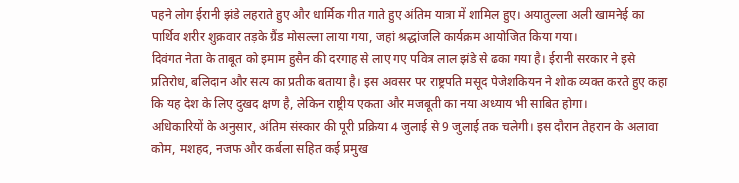पहने लोग ईरानी झंडे लहराते हुए और धार्मिक गीत गाते हुए अंतिम यात्रा में शामिल हुए। अयातुल्ला अली खामनेई का पार्थिव शरीर शुक्रवार तड़के ग्रैंड मोसल्ला लाया गया, जहां श्रद्धांजलि कार्यक्रम आयोजित किया गया।
दिवंगत नेता के ताबूत को इमाम हुसैन की दरगाह से लाए गए पवित्र लाल झंडे से ढका गया है। ईरानी सरकार ने इसे प्रतिरोध, बलिदान और सत्य का प्रतीक बताया है। इस अवसर पर राष्ट्रपति मसूद पेजेशकियन ने शोक व्यक्त करते हुए कहा कि यह देश के लिए दुखद क्षण है, लेकिन राष्ट्रीय एकता और मजबूती का नया अध्याय भी साबित होगा।
अधिकारियों के अनुसार, अंतिम संस्कार की पूरी प्रक्रिया 4 जुलाई से 9 जुलाई तक चलेगी। इस दौरान तेहरान के अलावा कोम, मशहद, नजफ और कर्बला सहित कई प्रमुख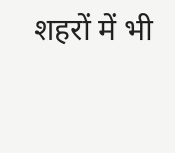शहरों में भी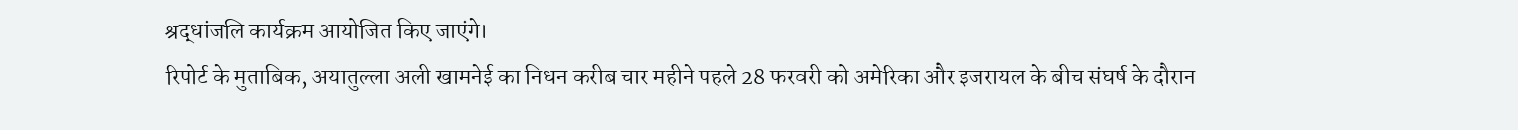श्रद्धांजलि कार्यक्रम आयोजित किए जाएंगे।
रिपोर्ट के मुताबिक, अयातुल्ला अली खामनेई का निधन करीब चार महीने पहले 28 फरवरी को अमेरिका और इजरायल के बीच संघर्ष के दौरान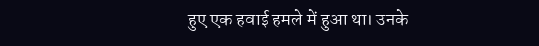हुए एक हवाई हमले में हुआ था। उनके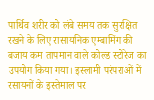पार्थिव शरीर को लंबे समय तक सुरक्षित रखने के लिए रासायनिक एम्बामिंग की बजाय कम तापमान वाले कोल्ड स्टोरेज का उपयोग किया गया। इस्लामी परंपराओं में रसायनों के इस्तेमाल पर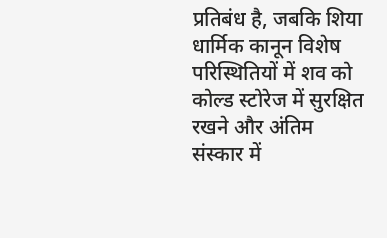प्रतिबंध है, जबकि शिया धार्मिक कानून विशेष परिस्थितियों में शव को कोल्ड स्टोरेज में सुरक्षित रखने और अंतिम संस्कार में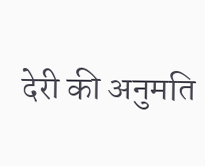देरी की अनुमति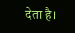देता है।